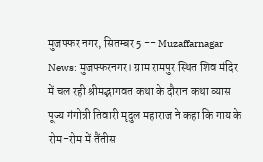मुजफ्फर नगर, सितम्बर 5 -- Muzaffarnagar News: मुजफ्फरनगर। ग्राम रामपुर स्थित शिव मंदिर में चल रही श्रीमद्भागवत कथा के दौरान कथा व्यास पूज्य गंगोत्री तिवारी मृदुल महाराज ने कहा कि गाय के रोम-रोम में तैंतीस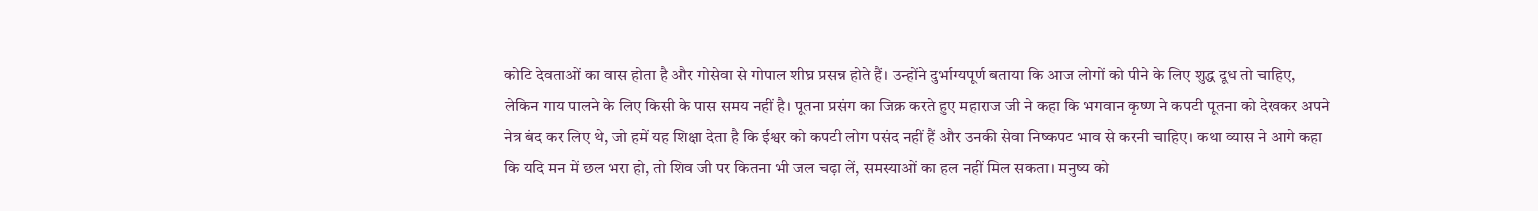कोटि देवताओं का वास होता है और गोसेवा से गोपाल शीघ्र प्रसन्न होते हैं। उन्होंने दुर्भाग्यपूर्ण बताया कि आज लोगों को पीने के लिए शुद्ध दूध तो चाहिए, लेकिन गाय पालने के लिए किसी के पास समय नहीं है। पूतना प्रसंग का जिक्र करते हुए महाराज जी ने कहा कि भगवान कृष्ण ने कपटी पूतना को देखकर अपने नेत्र बंद कर लिए थे, जो हमें यह शिक्षा देता है कि ईश्वर को कपटी लोग पसंद नहीं हैं और उनकी सेवा निष्कपट भाव से करनी चाहिए। कथा व्यास ने आगे कहा कि यदि मन में छल भरा हो, तो शिव जी पर कितना भी जल चढ़ा लें, समस्याओं का हल नहीं मिल सकता। मनुष्य को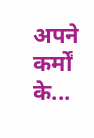अपने कर्मों के...